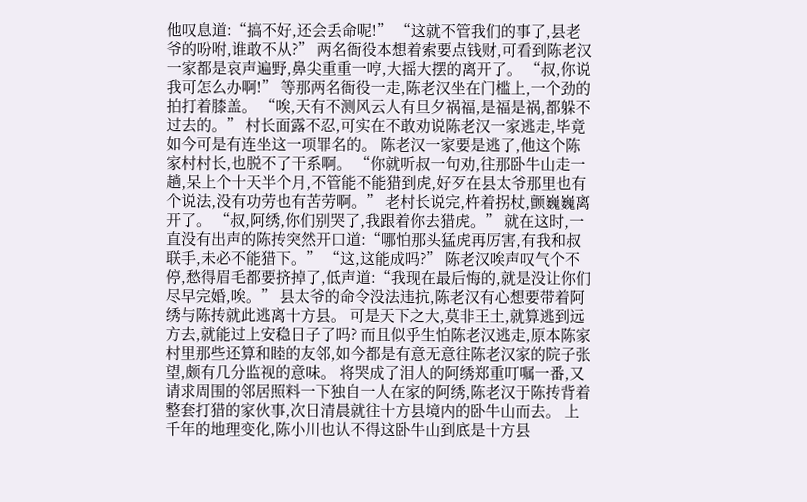他叹息道:“搞不好,还会丢命呢!” “这就不管我们的事了,县老爷的吩咐,谁敢不从?” 两名衙役本想着索要点钱财,可看到陈老汉一家都是哀声遍野,鼻尖重重一哼,大摇大摆的离开了。 “叔,你说我可怎么办啊!” 等那两名衙役一走,陈老汉坐在门槛上,一个劲的拍打着膝盖。 “唉,天有不测风云人有旦夕祸福,是福是祸,都躲不过去的。” 村长面露不忍,可实在不敢劝说陈老汉一家逃走,毕竟如今可是有连坐这一项罪名的。 陈老汉一家要是逃了,他这个陈家村村长,也脱不了干系啊。 “你就听叔一句劝,往那卧牛山走一趟,呆上个十天半个月,不管能不能猎到虎,好歹在县太爷那里也有个说法,没有功劳也有苦劳啊。” 老村长说完,杵着拐杖,颤巍巍离开了。 “叔,阿绣,你们别哭了,我跟着你去猎虎。” 就在这时,一直没有出声的陈抟突然开口道:“哪怕那头猛虎再厉害,有我和叔联手,未必不能猎下。” “这,这能成吗?” 陈老汉唉声叹气个不停,愁得眉毛都要挤掉了,低声道:“我现在最后悔的,就是没让你们尽早完婚,唉。” 县太爷的命令没法违抗,陈老汉有心想要带着阿绣与陈抟就此逃离十方县。 可是天下之大,莫非王土,就算逃到远方去,就能过上安稳日子了吗? 而且似乎生怕陈老汉逃走,原本陈家村里那些还算和睦的友邻,如今都是有意无意往陈老汉家的院子张望,颇有几分监视的意味。 将哭成了泪人的阿绣郑重叮嘱一番,又请求周围的邻居照料一下独自一人在家的阿绣,陈老汉于陈抟背着整套打猎的家伙事,次日清晨就往十方县境内的卧牛山而去。 上千年的地理变化,陈小川也认不得这卧牛山到底是十方县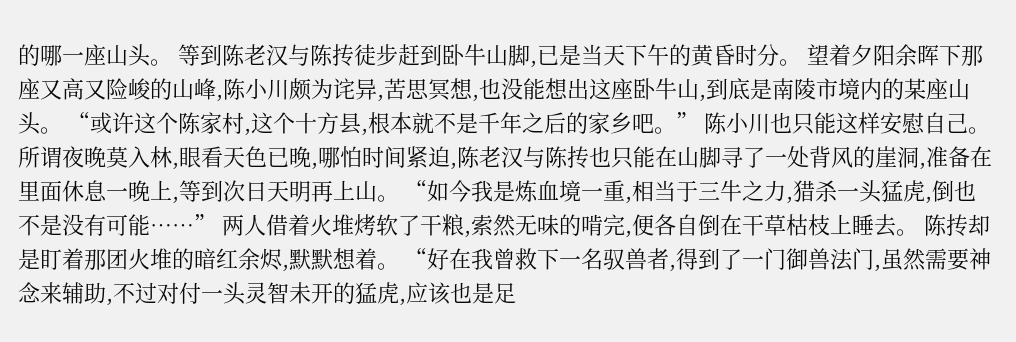的哪一座山头。 等到陈老汉与陈抟徒步赶到卧牛山脚,已是当天下午的黄昏时分。 望着夕阳余晖下那座又高又险峻的山峰,陈小川颇为诧异,苦思冥想,也没能想出这座卧牛山,到底是南陵市境内的某座山头。 “或许这个陈家村,这个十方县,根本就不是千年之后的家乡吧。” 陈小川也只能这样安慰自己。 所谓夜晚莫入林,眼看天色已晚,哪怕时间紧迫,陈老汉与陈抟也只能在山脚寻了一处背风的崖洞,准备在里面休息一晚上,等到次日天明再上山。 “如今我是炼血境一重,相当于三牛之力,猎杀一头猛虎,倒也不是没有可能……” 两人借着火堆烤软了干粮,索然无味的啃完,便各自倒在干草枯枝上睡去。 陈抟却是盯着那团火堆的暗红余烬,默默想着。 “好在我曾救下一名驭兽者,得到了一门御兽法门,虽然需要神念来辅助,不过对付一头灵智未开的猛虎,应该也是足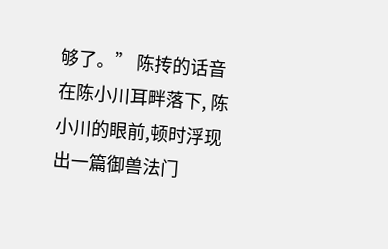够了。” 陈抟的话音在陈小川耳畔落下, 陈小川的眼前,顿时浮现出一篇御兽法门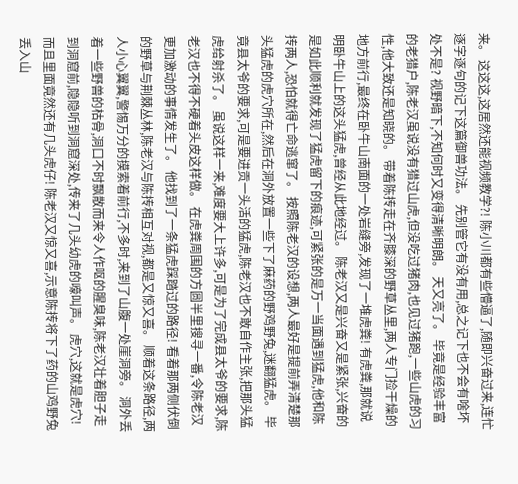来。 这这这,这居然还能视频教学?! 陈小川都有些懵逼了,随即兴奋过来,连忙逐字逐句的记下这篇御兽功法。 先别管它有没有用,总之记下也不会有啥坏处不是? 视野暗下,不知何时又变得清晰明朗。 天又亮了。 毕竟是经验丰富的老猎户,陈老汉虽说没有猎过山虎,但没吃过猪肉,也见过猪跑,一些山虎的习性,他大致还是知晓的。 带着陈抟走在齐膝深的野草丛里,两人专门捡干燥的地方前行,最终在卧牛山南面的一处岩缝旁,发现了一堆虎粪! 有虎粪,那就说明卧牛山上的这头猛虎,曾经从此地经过。 陈老汉又是兴奋又是紧张,兴奋的是如此顺利就发现了猛虎留下的痕迹,可紧张的是万一当面遇到猛虎,他和陈抟两人,恐怕就得亡命逃窜了。 按照陈老汉的设想,两人最好是提前弄清楚那头猛虎的虎穴所在,然后在洞外放置一些下了麻药的野鸡野兔,迷翻猛虎。 毕竟县太爷的要求,可是要进贡一头活的猛虎,陈老汉也不敢自作主张,把那头猛虎给射杀了。 虽说这样一来,难度要大上许多,可是为了完成县太爷的要求,陈老汉也不得不硬着头皮这样做。 在虎粪周围的方圆半里搜寻一番,令陈老汉更加激动的事情发生了。 他找到了一条猛虎踩踏过的路径! 看着那两侧伏倒的野草与荆棘丛林,陈老汉与陈抟相互对视,都是又惊又喜。 顺着这条路径,两人小心翼翼,警惕万分的摸索着前行,不多时,来到了山腹一处崖洞旁。 洞外丢着一些野兽的枯骨,洞口不时飘散而来令人作呕的腥臭味,陈老汉壮着胆子走到洞窟前,隐隐听到洞窟深处,传来了几头幼虎的嚎叫声。 虎穴,这就是虎穴! 而且里面竟然还有几头虎仔! 陈老汉又惊又喜,示意陈抟将下了药的山鸡野兔丢入山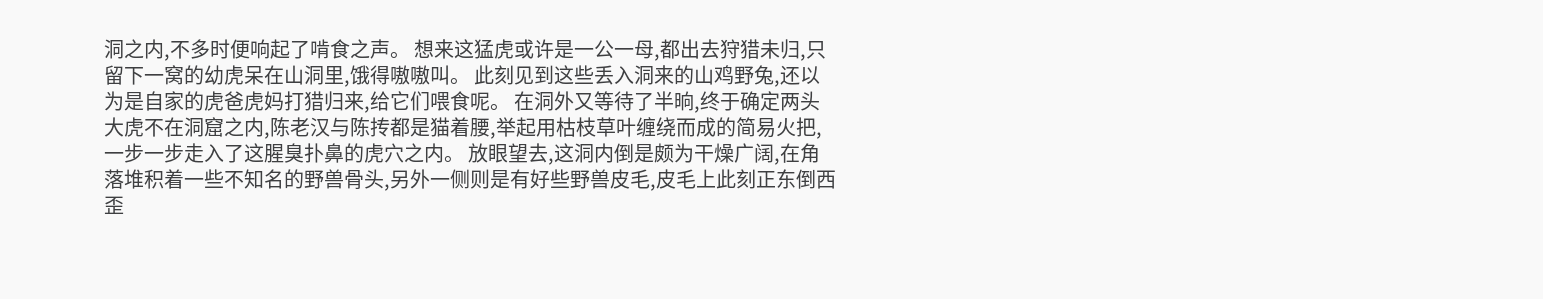洞之内,不多时便响起了啃食之声。 想来这猛虎或许是一公一母,都出去狩猎未归,只留下一窝的幼虎呆在山洞里,饿得嗷嗷叫。 此刻见到这些丢入洞来的山鸡野兔,还以为是自家的虎爸虎妈打猎归来,给它们喂食呢。 在洞外又等待了半晌,终于确定两头大虎不在洞窟之内,陈老汉与陈抟都是猫着腰,举起用枯枝草叶缠绕而成的简易火把,一步一步走入了这腥臭扑鼻的虎穴之内。 放眼望去,这洞内倒是颇为干燥广阔,在角落堆积着一些不知名的野兽骨头,另外一侧则是有好些野兽皮毛,皮毛上此刻正东倒西歪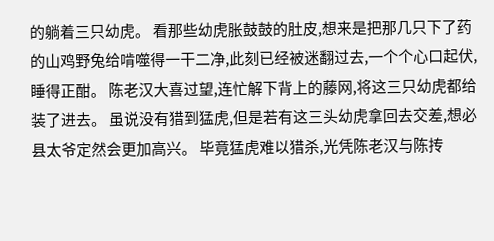的躺着三只幼虎。 看那些幼虎胀鼓鼓的肚皮,想来是把那几只下了药的山鸡野兔给啃噬得一干二净,此刻已经被迷翻过去,一个个心口起伏,睡得正酣。 陈老汉大喜过望,连忙解下背上的藤网,将这三只幼虎都给装了进去。 虽说没有猎到猛虎,但是若有这三头幼虎拿回去交差,想必县太爷定然会更加高兴。 毕竟猛虎难以猎杀,光凭陈老汉与陈抟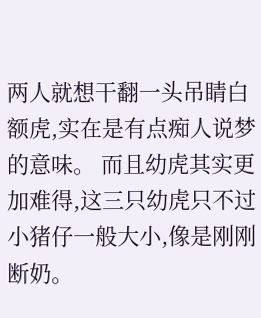两人就想干翻一头吊睛白额虎,实在是有点痴人说梦的意味。 而且幼虎其实更加难得,这三只幼虎只不过小猪仔一般大小,像是刚刚断奶。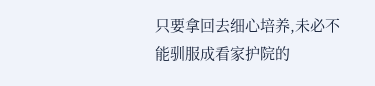只要拿回去细心培养,未必不能驯服成看家护院的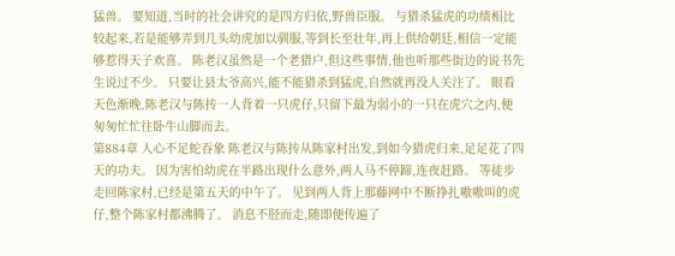猛兽。 要知道,当时的社会讲究的是四方归依,野兽臣服。 与猎杀猛虎的功绩相比较起来,若是能够弄到几头幼虎加以驯服,等到长至壮年,再上供给朝廷,相信一定能够惹得天子欢喜。 陈老汉虽然是一个老猎户,但这些事情,他也听那些街边的说书先生说过不少。 只要让县太爷高兴,能不能猎杀到猛虎,自然就再没人关注了。 眼看天色渐晚,陈老汉与陈抟一人背着一只虎仔,只留下最为弱小的一只在虎穴之内,便匆匆忙忙往卧牛山脚而去。
第884章 人心不足蛇吞象 陈老汉与陈抟从陈家村出发,到如今猎虎归来,足足花了四天的功夫。 因为害怕幼虎在半路出现什么意外,两人马不停蹄,连夜赶路。 等徒步走回陈家村,已经是第五天的中午了。 见到两人背上那藤网中不断挣扎嗷嗷叫的虎仔,整个陈家村都沸腾了。 消息不胫而走,随即便传遍了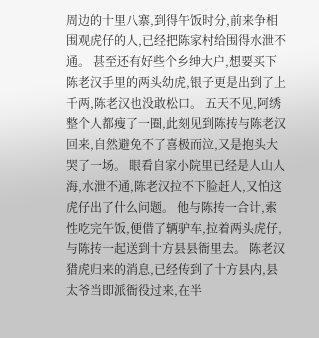周边的十里八寨,到得午饭时分,前来争相围观虎仔的人,已经把陈家村给围得水泄不通。 甚至还有好些个乡绅大户,想要买下陈老汉手里的两头幼虎,银子更是出到了上千两,陈老汉也没敢松口。 五天不见,阿绣整个人都瘦了一圈,此刻见到陈抟与陈老汉回来,自然避免不了喜极而泣,又是抱头大哭了一场。 眼看自家小院里已经是人山人海,水泄不通,陈老汉拉不下脸赶人,又怕这虎仔出了什么问题。 他与陈抟一合计,索性吃完午饭,便借了辆驴车,拉着两头虎仔,与陈抟一起送到十方县县衙里去。 陈老汉猎虎归来的消息,已经传到了十方县内,县太爷当即派衙役过来,在半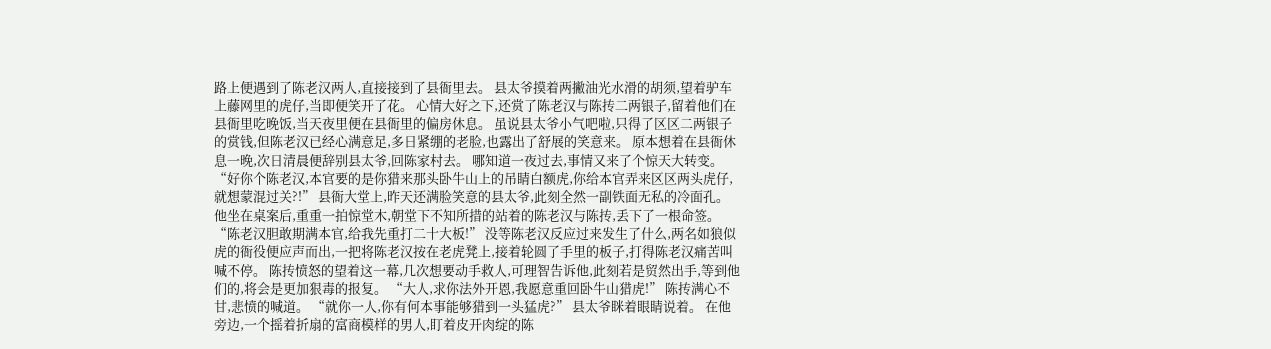路上便遇到了陈老汉两人,直接接到了县衙里去。 县太爷摸着两撇油光水滑的胡须,望着驴车上藤网里的虎仔,当即便笑开了花。 心情大好之下,还赏了陈老汉与陈抟二两银子,留着他们在县衙里吃晚饭,当天夜里便在县衙里的偏房休息。 虽说县太爷小气吧啦,只得了区区二两银子的赏钱,但陈老汉已经心满意足,多日紧绷的老脸,也露出了舒展的笑意来。 原本想着在县衙休息一晚,次日清晨便辞别县太爷,回陈家村去。 哪知道一夜过去,事情又来了个惊天大转变。 “好你个陈老汉,本官要的是你猎来那头卧牛山上的吊睛白额虎,你给本官弄来区区两头虎仔,就想蒙混过关?!” 县衙大堂上,昨天还满脸笑意的县太爷,此刻全然一副铁面无私的冷面孔。 他坐在桌案后,重重一拍惊堂木,朝堂下不知所措的站着的陈老汉与陈抟,丢下了一根命签。 “陈老汉胆敢期满本官,给我先重打二十大板!” 没等陈老汉反应过来发生了什么,两名如狼似虎的衙役便应声而出,一把将陈老汉按在老虎凳上,接着轮圆了手里的板子,打得陈老汉痛苦叫喊不停。 陈抟愤怒的望着这一幕,几次想要动手救人,可理智告诉他,此刻若是贸然出手,等到他们的,将会是更加狠毒的报复。 “大人,求你法外开恩,我愿意重回卧牛山猎虎!” 陈抟满心不甘,悲愤的喊道。 “就你一人,你有何本事能够猎到一头猛虎?” 县太爷眯着眼睛说着。 在他旁边,一个摇着折扇的富商模样的男人,盯着皮开肉绽的陈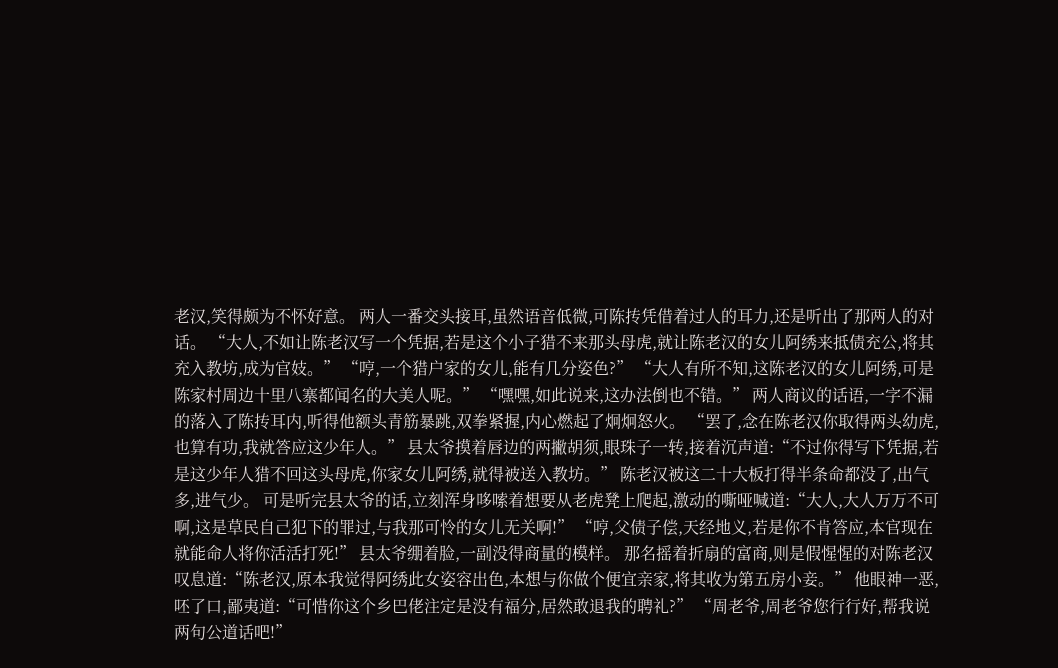老汉,笑得颇为不怀好意。 两人一番交头接耳,虽然语音低微,可陈抟凭借着过人的耳力,还是听出了那两人的对话。 “大人,不如让陈老汉写一个凭据,若是这个小子猎不来那头母虎,就让陈老汉的女儿阿绣来抵债充公,将其充入教坊,成为官妓。” “哼,一个猎户家的女儿,能有几分姿色?” “大人有所不知,这陈老汉的女儿阿绣,可是陈家村周边十里八寨都闻名的大美人呢。” “嘿嘿,如此说来,这办法倒也不错。” 两人商议的话语,一字不漏的落入了陈抟耳内,听得他额头青筋暴跳,双拳紧握,内心燃起了炯炯怒火。 “罢了,念在陈老汉你取得两头幼虎,也算有功,我就答应这少年人。” 县太爷摸着唇边的两撇胡须,眼珠子一转,接着沉声道:“不过你得写下凭据,若是这少年人猎不回这头母虎,你家女儿阿绣,就得被送入教坊。” 陈老汉被这二十大板打得半条命都没了,出气多,进气少。 可是听完县太爷的话,立刻浑身哆嗦着想要从老虎凳上爬起,激动的嘶哑喊道:“大人,大人万万不可啊,这是草民自己犯下的罪过,与我那可怜的女儿无关啊!” “哼,父债子偿,天经地义,若是你不肯答应,本官现在就能命人将你活活打死!” 县太爷绷着脸,一副没得商量的模样。 那名摇着折扇的富商,则是假惺惺的对陈老汉叹息道:“陈老汉,原本我觉得阿绣此女姿容出色,本想与你做个便宜亲家,将其收为第五房小妾。” 他眼神一恶,呸了口,鄙夷道:“可惜你这个乡巴佬注定是没有福分,居然敢退我的聘礼?” “周老爷,周老爷您行行好,帮我说两句公道话吧!”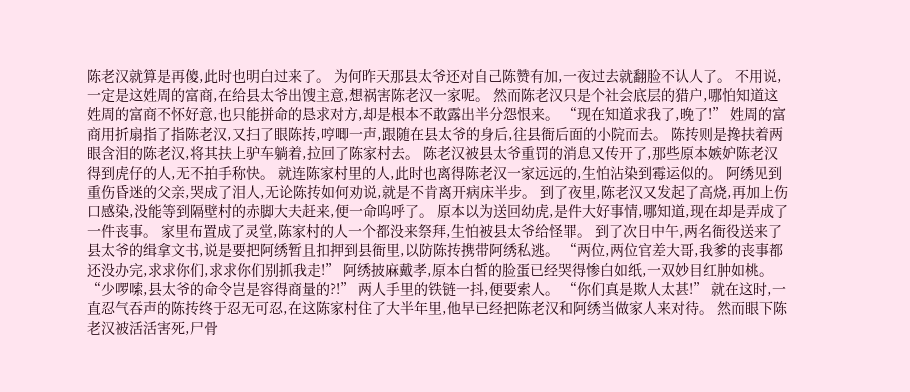陈老汉就算是再傻,此时也明白过来了。 为何昨天那县太爷还对自己陈赞有加,一夜过去就翻脸不认人了。 不用说,一定是这姓周的富商,在给县太爷出馊主意,想祸害陈老汉一家呢。 然而陈老汉只是个社会底层的猎户,哪怕知道这姓周的富商不怀好意,也只能拼命的恳求对方,却是根本不敢露出半分怨恨来。 “现在知道求我了,晚了!” 姓周的富商用折扇指了指陈老汉,又扫了眼陈抟,哼唧一声,跟随在县太爷的身后,往县衙后面的小院而去。 陈抟则是搀扶着两眼含泪的陈老汉,将其扶上驴车躺着,拉回了陈家村去。 陈老汉被县太爷重罚的消息又传开了,那些原本嫉妒陈老汉得到虎仔的人,无不拍手称快。 就连陈家村里的人,此时也离得陈老汉一家远远的,生怕沾染到霉运似的。 阿绣见到重伤昏迷的父亲,哭成了泪人,无论陈抟如何劝说,就是不肯离开病床半步。 到了夜里,陈老汉又发起了高烧,再加上伤口感染,没能等到隔壁村的赤脚大夫赶来,便一命呜呼了。 原本以为送回幼虎,是件大好事情,哪知道,现在却是弄成了一件丧事。 家里布置成了灵堂,陈家村的人一个都没来祭拜,生怕被县太爷给怪罪。 到了次日中午,两名衙役送来了县太爷的缉拿文书,说是要把阿绣暂且扣押到县衙里,以防陈抟携带阿绣私逃。 “两位,两位官差大哥,我爹的丧事都还没办完,求求你们,求求你们别抓我走!” 阿绣披麻戴孝,原本白皙的脸蛋已经哭得惨白如纸,一双妙目红肿如桃。 “少啰嗦,县太爷的命令岂是容得商量的?!” 两人手里的铁链一抖,便要索人。 “你们真是欺人太甚!” 就在这时,一直忍气吞声的陈抟终于忍无可忍,在这陈家村住了大半年里,他早已经把陈老汉和阿绣当做家人来对待。 然而眼下陈老汉被活活害死,尸骨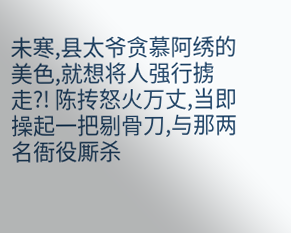未寒,县太爷贪慕阿绣的美色,就想将人强行掳走?! 陈抟怒火万丈,当即操起一把剔骨刀,与那两名衙役厮杀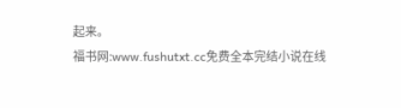起来。
福书网:www.fushutxt.cc免费全本完结小说在线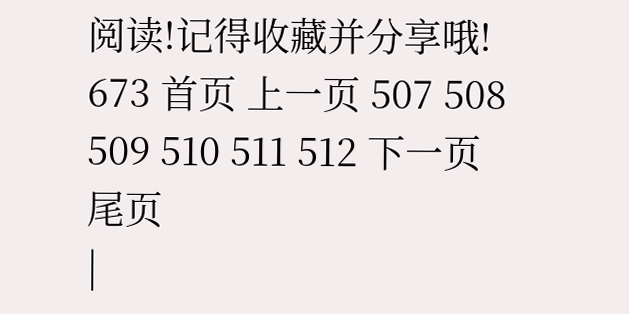阅读!记得收藏并分享哦!
673 首页 上一页 507 508 509 510 511 512 下一页 尾页
|